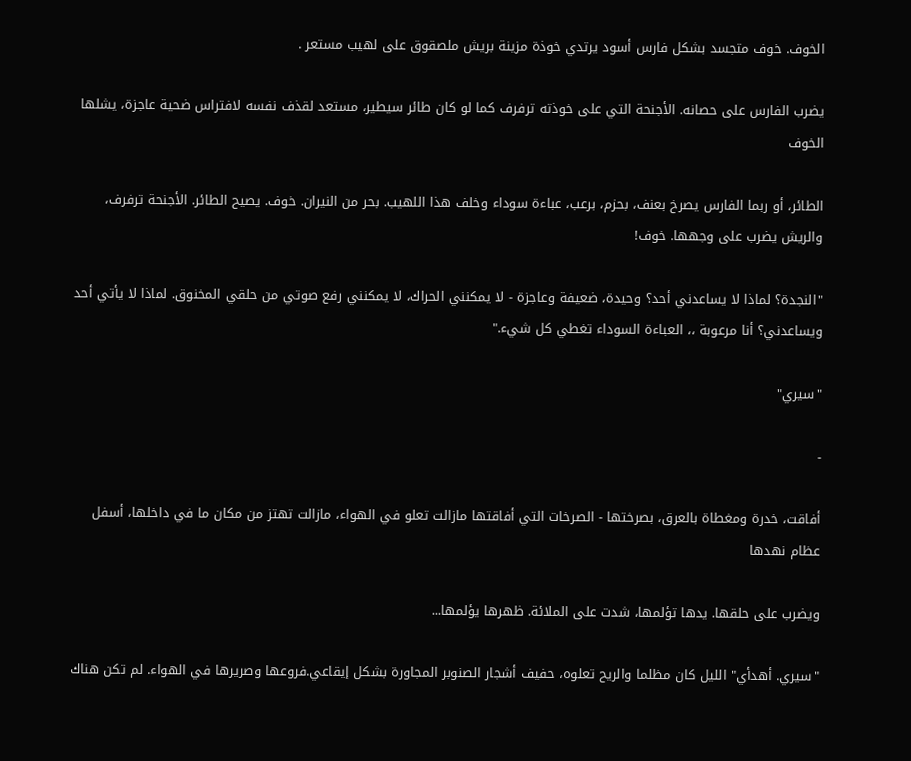الخوف. خوف متجسد بشكل فارس أسود يرتدي خوذة مزينة بريش ملصقوق على لهيب مستعر .

يضرب الفارس على حصانه. الأجنحة التي على خوذته ترفرف كما لو كان طائر سيطير، مستعد لقذف نفسه لافتراس ضحية عاجزة، يشلها الخوف

الطائر، أو ربما الفارس يصرخ بعنف، بحزم، برعب، عباءة سوداء وخلف هذا اللهيب. بحر من النيران. خوف. يصيح الطائر. الأجنحة ترفرف، والريش يضرب على وجهها. خوف!

"النجدة؟ لماذا لا يساعدني أحد؟ وحيدة، ضعيفة وعاجزة - لا يمكنني الحراك، لا يمكنني رفع صوتي من حلقي المخنوق. لماذا لا يأتي أحد ويساعدني؟ أنا مرعوبة ،، العباءة السوداء تغطي كل شيء."

"سيري"

-

أفاقت، خدرة ومغطاة بالعرق، بصرختها - الصرخات التي أفاقتها مازالت تعلو في الهواء، مازالت تهتز من مكان ما في داخلها، أسفل عظام نهدها

ويضرب على حلقها. يدها تؤلمها، شدت على الملائة. ظهرها يؤلمها...

"سيري. أهدأي" الليل كان مظلما والريح تعلوه، حفيف أشجار الصنوبر المجاورة بشكل إيقاعي.فروعها وصريرها في الهواء. لم تكن هناك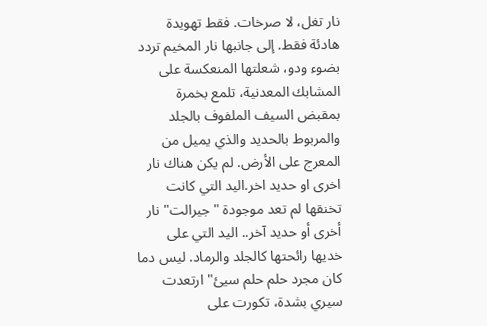نار تغل، لا صرخات. فقط تهويدة هادئة فقط. إلى جانبها نار المخيم تردد بضوء ودو، شعلتها المنعكسة على المشابك المعدنية، تلمع بخمرة بمقبض السيف الملفوف بالجلد والمربوط بالحديد والذي يميل من المعرج على الأرض. لم يكن هناك نار اخرى او حديد اخر.اليد التي كانت تخنقها لم تعد موجودة "جيرالت" نار أخرى أو حديد آخر.. اليد التي على خديها رائحتها كالجلد والرماد. ليس دما كان مجرد حلم حلم سیئ" ارتعدت سيري بشدة، تكورت على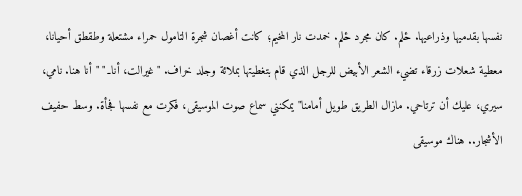نفسها بقدميها وذراعيها. ځلم. كان مجرد ځلم. خمدت نار المخيم؛ كانت أغصان شجرة التامول حمراء مشتعلة وطقطق أحيانا، معطية شعلات زرقاء تضيء الشعر الأبيض للرجل الذي قام بتغطيتها بملائة وجلد خراف. "غيرالت، أنا۔" "أنا هنا. نامي، سيري، عليك أن ترتاحي. مازال الطريق طويل أمامنا" يمكنني سماع صوت الموسيقى، فكرت مع نفسها فجأة. وسط حفيف الأشجار.. هناك موسیقی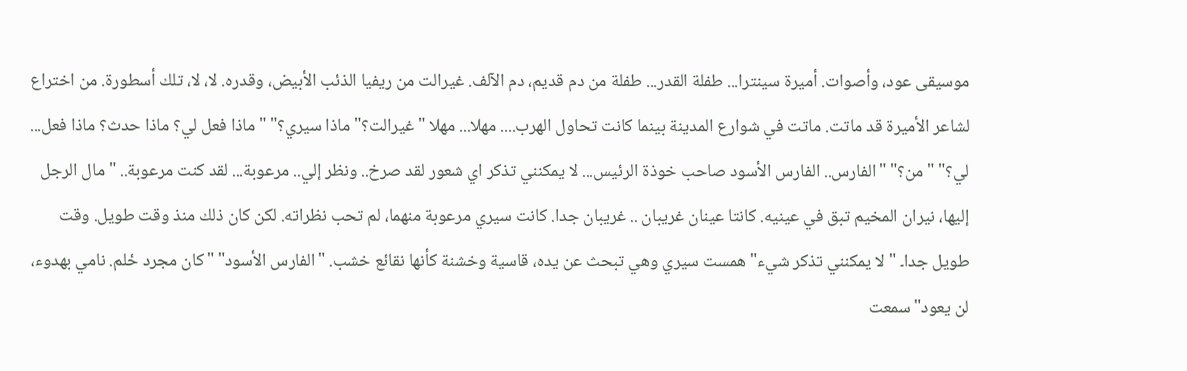موسیقی عود، وأصوات. أميرة سينترا... طفلة القدر... طفلة من دم قدیم، دم الآلف. غیرالت من ريفيا الذئب الأبيض، وقدره. لا، لا، تلك أسطورة. من اختراع لشاعر الأميرة قد ماتت. ماتت في شوارع المدينة بينما كانت تحاول الهرب.... مهلا... مهلا "غيرالت؟" ماذا سيري؟" "ماذا فعل لي؟ ماذا حدث؟ ماذا فعل... لي؟" "من؟" "الفارس.. الفارس الأسود صاحب خوذة الرئيس... لا يمكنني تذكر اي شعور لقد صرخ.. ونظر إلي.. مرعوبة... لقد كنت مرعوبة.. " مال الرجل إليها، نيران المخيم تبق في عينيه. كانتا عينان غريبان .. غريبان جدا. كانت سيري مرعوبة منهما، لم تحب نظراته. لكن كان ذلك منذ وقت طويل. وقت طويل جدا۔ "لا يمكنني تذكر شيء" همست سیري وهي تبحث عن يده، قاسية وخشنة كأنها نقائع خشب. "الفارس الأسود" "كان مجرد ځلم. نامي بهدوء، لن يعود" سمعت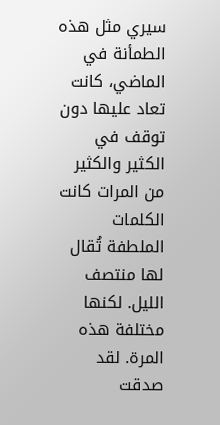سیري مثل هذه الطمأنة في الماضي، كانت تعاد عليها دون توقف في الكثير والكثير من المرات كانت الكلمات الملطفة تُقال لها منتصف الليل. لكنها مختلفة هذه المرة. لقد صدقت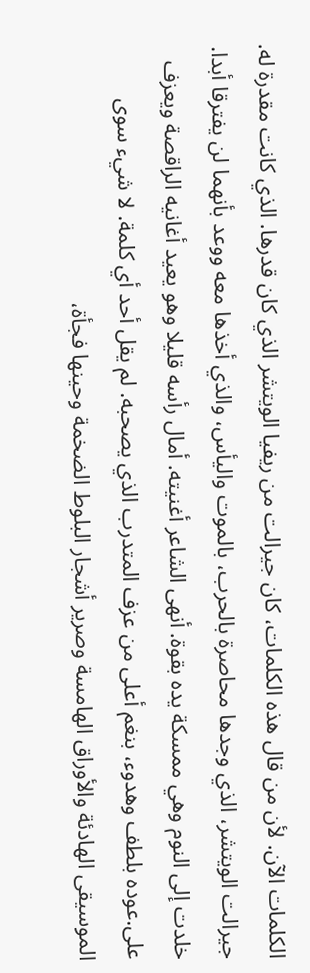الكلمات الآن. لأن من قال هذه الكلمات، كان جيرالت من ريفيا الويتشر الذي كان قدرها. الذي كانت مقدرة له. جیرالت الويتشر، الذي وجدها محاصرة بالحرب، بالموت واليأس، والذي أخذها معه ووعد بأنهما لن یفترقا أبدا. خلدت إلى النوم وهي ممسكة يده بقوة. أنهى الشاعر أغنيته. أمال رأسه قليلا وهو يعيد أغانيه الراقصة ويعزف على.عوده بلطف وهدوء، بنغم أعلى من عزف المتدرب الذي يصحبه. لم يقل أحد أي كلمة. لا شيء سوى الموسيقى الهادئة والأوراق الهامسة وصرير أشجار البلوط الضخمة وحينها فجأة،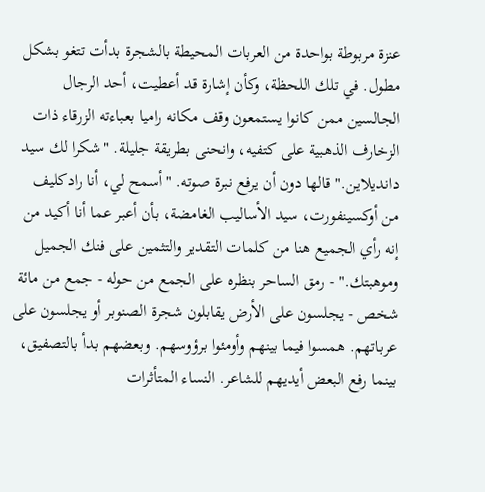عنزة مربوطة بواحدة من العربات المحيطة بالشجرة بدأت تتغو بشكل مطول. في تلك اللحظة، وكأن إشارة قد أعطيت، أحد الرجال الجالسين ممن كانوا يستمعون وقف مكانه رامیا بعباءته الزرقاء ذات الزخارف الذهبية على كتفيه، وانحنى بطريقة جليلة. "شكرا لك سيد داندیلاین." قالها دون أن يرفع نبرة صوته. "أسمح لي، أنا رادكليف من أوكسينفورت، سيد الأساليب الغامضة، بأن أعبر عما أنا أكيد من إنه رأي الجميع هنا من كلمات التقدير والتثمين على فنك الجميل وموهبتك." - رمق الساحر بنظره على الجمع من حوله - جمع من مائة شخص - يجلسون على الأرض يقابلون شجرة الصنوبر أو يجلسون على عرباتهم. همسوا فيما بينهم وأومئوا برؤوسهم. وبعضهم بدأ بالتصفيق، بينما رفع البعض أيديهم للشاعر. النساء المتأثرات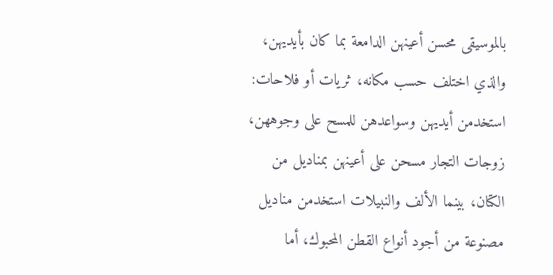بالموسيقى محسن أعينهن الدامعة بما كان بأيديهن، والذي اختلف حسب مكانه، ثريات أو فلاحات: استخدمن أيديهن وسواعدهن للمسح على وجوههن، زوجات التجار مسحن على أعينهن بمناديل من الكتان، بينما الألف والنبيلات استخدمن مناديل مصنوعة من أجود أنواع القطن المحبوك، أما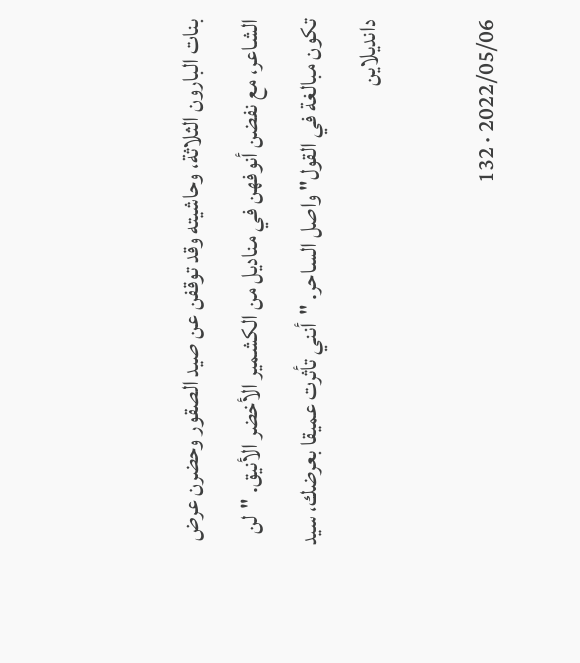بنات البارون الثلاثة، وحاشيته وقد توقفن عن صيد الصقور وحضرن عرض الشاعر، مع نفضن أنوفهن في مناديل من الكشمير الأخضر الأنيق. "لن تكون مبالغة في القول" واصل الساحر. "أنني تأثرت عمیقا بعرضك، سيد داندیلاین

2022/05/06 · 132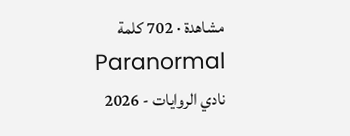مشاهدة · 702 كلمة
Paranormal
نادي الروايات - 2026